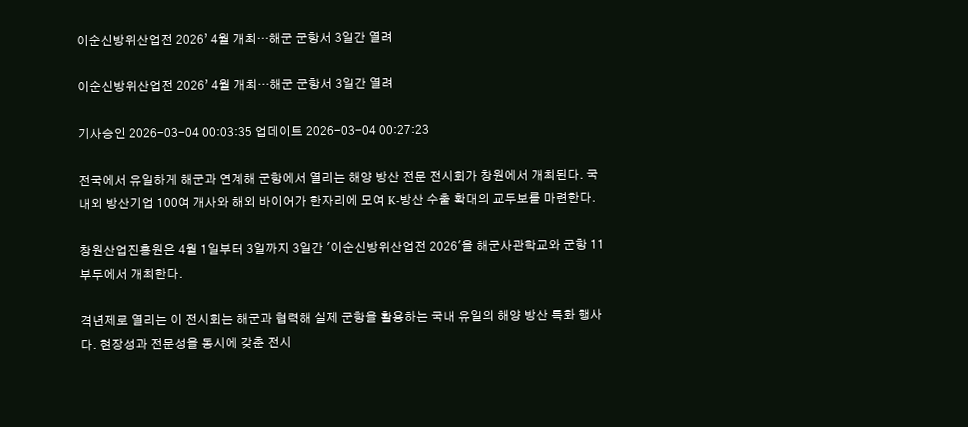이순신방위산업전 2026’ 4월 개최…해군 군항서 3일간 열려

이순신방위산업전 2026’ 4월 개최…해군 군항서 3일간 열려

기사승인 2026-03-04 00:03:35 업데이트 2026-03-04 00:27:23

전국에서 유일하게 해군과 연계해 군항에서 열리는 해양 방산 전문 전시회가 창원에서 개최된다. 국내외 방산기업 100여 개사와 해외 바이어가 한자리에 모여 K-방산 수출 확대의 교두보를 마련한다.

창원산업진흥원은 4월 1일부터 3일까지 3일간 '이순신방위산업전 2026'을 해군사관학교와 군항 11부두에서 개최한다.

격년제로 열리는 이 전시회는 해군과 협력해 실제 군항을 활용하는 국내 유일의 해양 방산 특화 행사다. 현장성과 전문성을 동시에 갖춘 전시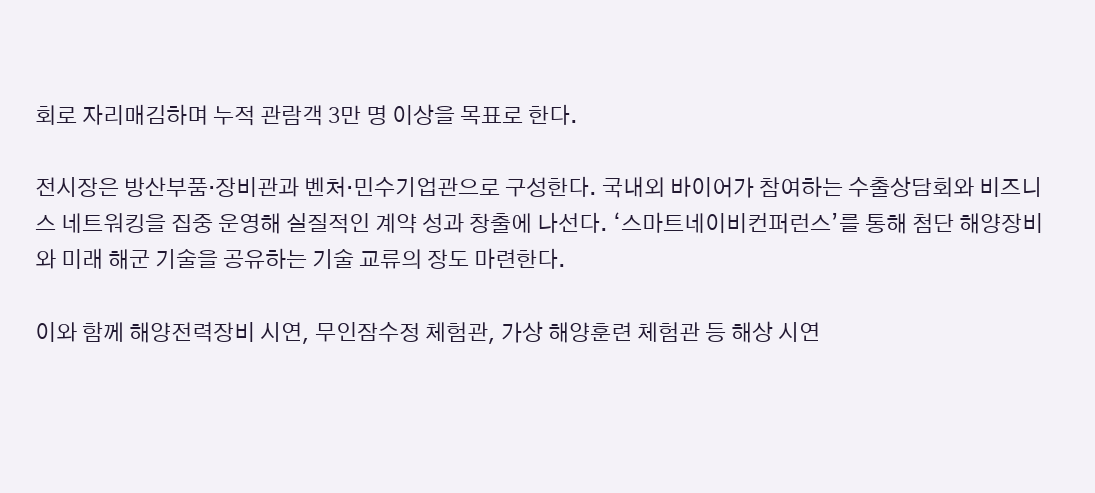회로 자리매김하며 누적 관람객 3만 명 이상을 목표로 한다.

전시장은 방산부품·장비관과 벤처·민수기업관으로 구성한다. 국내외 바이어가 참여하는 수출상담회와 비즈니스 네트워킹을 집중 운영해 실질적인 계약 성과 창출에 나선다. ‘스마트네이비컨퍼런스’를 통해 첨단 해양장비와 미래 해군 기술을 공유하는 기술 교류의 장도 마련한다.

이와 함께 해양전력장비 시연, 무인잠수정 체험관, 가상 해양훈련 체험관 등 해상 시연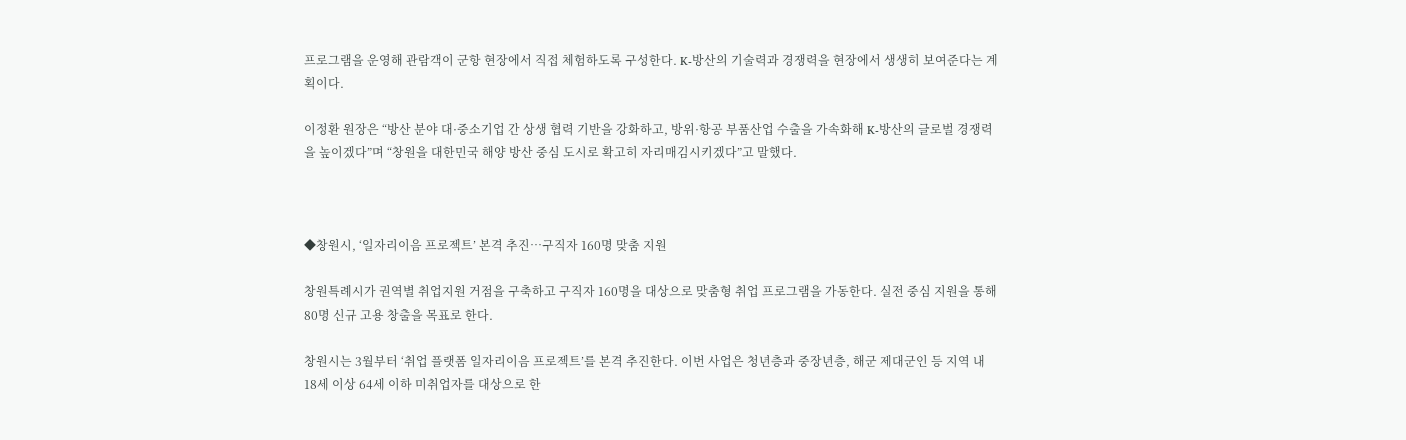프로그램을 운영해 관람객이 군항 현장에서 직접 체험하도록 구성한다. K-방산의 기술력과 경쟁력을 현장에서 생생히 보여준다는 계획이다.

이정환 원장은 “방산 분야 대·중소기업 간 상생 협력 기반을 강화하고, 방위·항공 부품산업 수출을 가속화해 K-방산의 글로벌 경쟁력을 높이겠다”며 “창원을 대한민국 해양 방산 중심 도시로 확고히 자리매김시키겠다”고 말했다.



◆창원시, ‘일자리이음 프로젝트’ 본격 추진…구직자 160명 맞춤 지원

창원특례시가 권역별 취업지원 거점을 구축하고 구직자 160명을 대상으로 맞춤형 취업 프로그램을 가동한다. 실전 중심 지원을 통해 80명 신규 고용 창출을 목표로 한다.

창원시는 3월부터 ‘취업 플랫폼 일자리이음 프로젝트’를 본격 추진한다. 이번 사업은 청년층과 중장년층, 해군 제대군인 등 지역 내 18세 이상 64세 이하 미취업자를 대상으로 한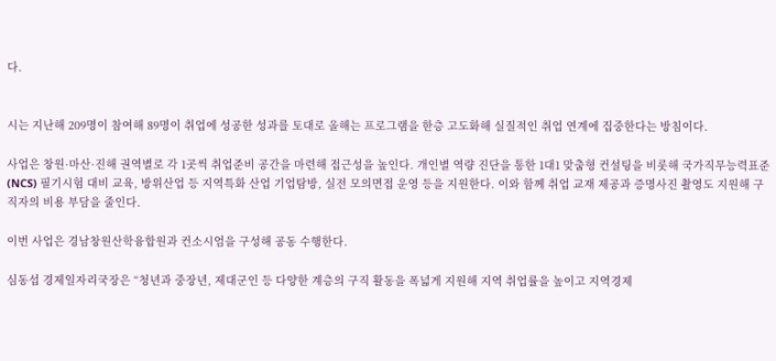다.


시는 지난해 209명이 참여해 89명이 취업에 성공한 성과를 토대로 올해는 프로그램을 한층 고도화해 실질적인 취업 연계에 집중한다는 방침이다.

사업은 창원·마산·진해 권역별로 각 1곳씩 취업준비 공간을 마련해 접근성을 높인다. 개인별 역량 진단을 통한 1대1 맞춤형 컨설팅을 비롯해 국가직무능력표준(NCS) 필기시험 대비 교육, 방위산업 등 지역특화 산업 기업탐방, 실전 모의면접 운영 등을 지원한다. 이와 함께 취업 교재 제공과 증명사진 촬영도 지원해 구직자의 비용 부담을 줄인다.

이번 사업은 경남창원산학융합원과 컨소시엄을 구성해 공동 수행한다.

심동섭 경제일자리국장은 “청년과 중장년, 제대군인 등 다양한 계층의 구직 활동을 폭넓게 지원해 지역 취업률을 높이고 지역경제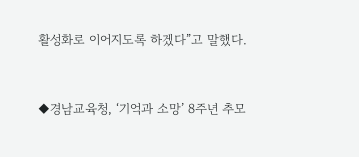활성화로 이어지도록 하겠다”고 말했다.



◆경남교육청, ‘기억과 소망’ 8주년 추모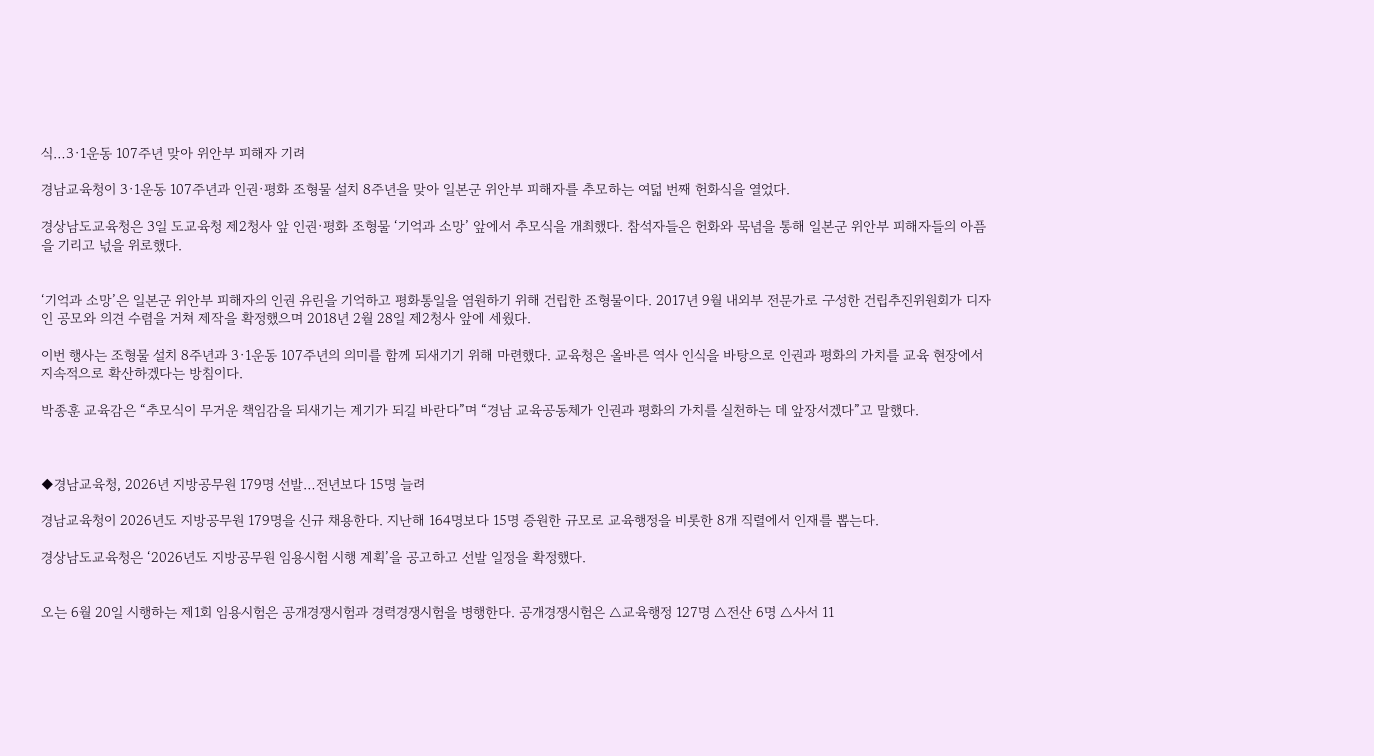식…3·1운동 107주년 맞아 위안부 피해자 기려

경남교육청이 3·1운동 107주년과 인권·평화 조형물 설치 8주년을 맞아 일본군 위안부 피해자를 추모하는 여덟 번째 헌화식을 열었다.

경상남도교육청은 3일 도교육청 제2청사 앞 인권·평화 조형물 ‘기억과 소망’ 앞에서 추모식을 개최했다. 참석자들은 헌화와 묵념을 통해 일본군 위안부 피해자들의 아픔을 기리고 넋을 위로했다.


‘기억과 소망’은 일본군 위안부 피해자의 인권 유린을 기억하고 평화통일을 염원하기 위해 건립한 조형물이다. 2017년 9월 내외부 전문가로 구성한 건립추진위원회가 디자인 공모와 의견 수렴을 거쳐 제작을 확정했으며 2018년 2월 28일 제2청사 앞에 세웠다.

이번 행사는 조형물 설치 8주년과 3·1운동 107주년의 의미를 함께 되새기기 위해 마련했다. 교육청은 올바른 역사 인식을 바탕으로 인권과 평화의 가치를 교육 현장에서 지속적으로 확산하겠다는 방침이다.

박종훈 교육감은 “추모식이 무거운 책임감을 되새기는 계기가 되길 바란다”며 “경남 교육공동체가 인권과 평화의 가치를 실천하는 데 앞장서겠다”고 말했다.



◆경남교육청, 2026년 지방공무원 179명 선발…전년보다 15명 늘려

경남교육청이 2026년도 지방공무원 179명을 신규 채용한다. 지난해 164명보다 15명 증원한 규모로 교육행정을 비롯한 8개 직렬에서 인재를 뽑는다.

경상남도교육청은 ‘2026년도 지방공무원 임용시험 시행 계획’을 공고하고 선발 일정을 확정했다.


오는 6월 20일 시행하는 제1회 임용시험은 공개경쟁시험과 경력경쟁시험을 병행한다. 공개경쟁시험은 △교육행정 127명 △전산 6명 △사서 11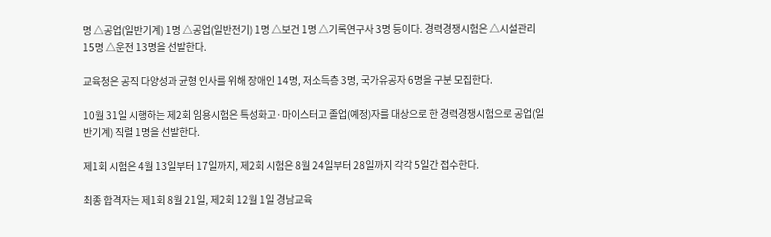명 △공업(일반기계) 1명 △공업(일반전기) 1명 △보건 1명 △기록연구사 3명 등이다. 경력경쟁시험은 △시설관리 15명 △운전 13명을 선발한다.

교육청은 공직 다양성과 균형 인사를 위해 장애인 14명, 저소득층 3명, 국가유공자 6명을 구분 모집한다.

10월 31일 시행하는 제2회 임용시험은 특성화고·마이스터고 졸업(예정)자를 대상으로 한 경력경쟁시험으로 공업(일반기계) 직렬 1명을 선발한다.

제1회 시험은 4월 13일부터 17일까지, 제2회 시험은 8월 24일부터 28일까지 각각 5일간 접수한다.

최종 합격자는 제1회 8월 21일, 제2회 12월 1일 경남교육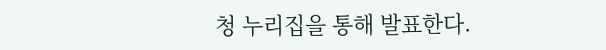청 누리집을 통해 발표한다.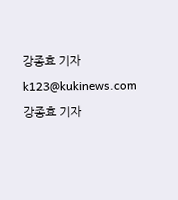강종효 기자
k123@kukinews.com
강종효 기자